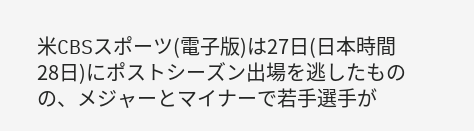米CBSスポーツ(電子版)は27日(日本時間28日)にポストシーズン出場を逃したものの、メジャーとマイナーで若手選手が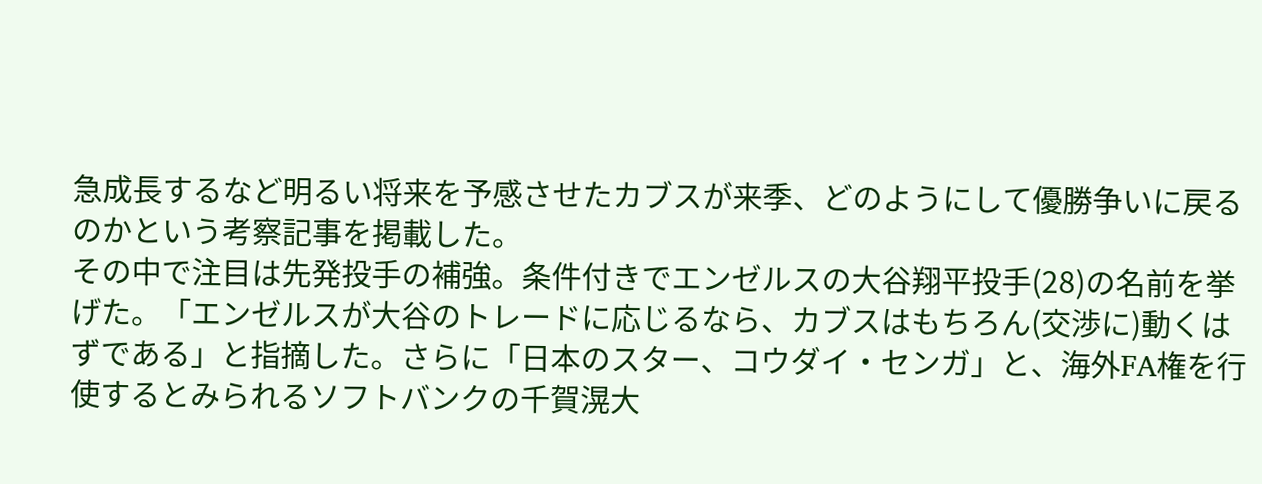急成長するなど明るい将来を予感させたカブスが来季、どのようにして優勝争いに戻るのかという考察記事を掲載した。
その中で注目は先発投手の補強。条件付きでエンゼルスの大谷翔平投手(28)の名前を挙げた。「エンゼルスが大谷のトレードに応じるなら、カブスはもちろん(交渉に)動くはずである」と指摘した。さらに「日本のスター、コウダイ・センガ」と、海外FA権を行使するとみられるソフトバンクの千賀滉大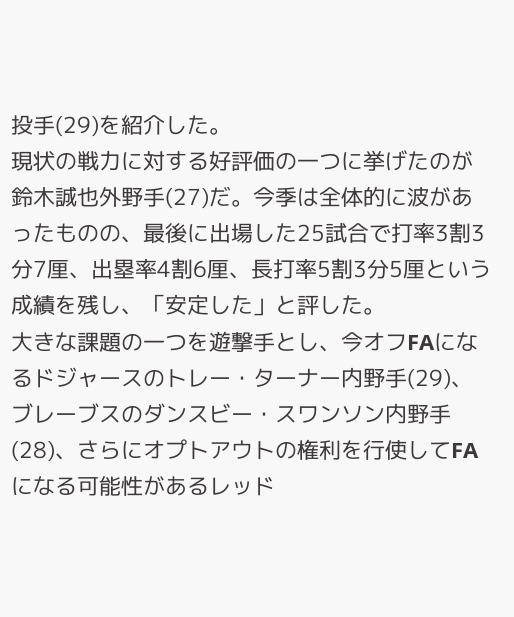投手(29)を紹介した。
現状の戦力に対する好評価の一つに挙げたのが鈴木誠也外野手(27)だ。今季は全体的に波があったものの、最後に出場した25試合で打率3割3分7厘、出塁率4割6厘、長打率5割3分5厘という成績を残し、「安定した」と評した。
大きな課題の一つを遊撃手とし、今オフFAになるドジャースのトレー・ターナー内野手(29)、ブレーブスのダンスビー・スワンソン内野手(28)、さらにオプトアウトの権利を行使してFAになる可能性があるレッド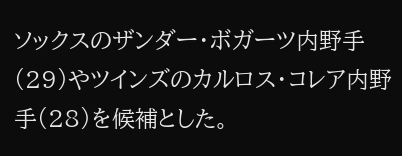ソックスのザンダー・ボガーツ内野手(29)やツインズのカルロス・コレア内野手(28)を候補とした。